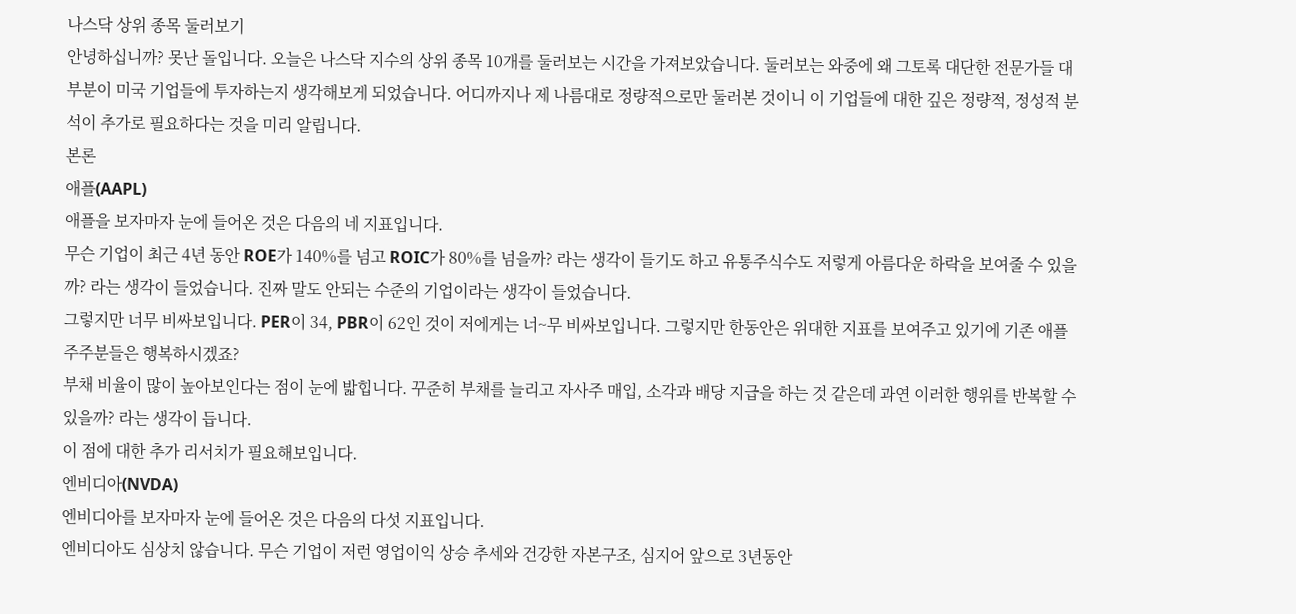나스닥 상위 종목 둘러보기
안녕하십니까? 못난 돌입니다. 오늘은 나스닥 지수의 상위 종목 10개를 둘러보는 시간을 가져보았습니다. 둘러보는 와중에 왜 그토록 대단한 전문가들 대부분이 미국 기업들에 투자하는지 생각해보게 되었습니다. 어디까지나 제 나름대로 정량적으로만 둘러본 것이니 이 기업들에 대한 깊은 정량적, 정성적 분석이 추가로 필요하다는 것을 미리 알립니다.
본론
애플(AAPL)
애플을 보자마자 눈에 들어온 것은 다음의 네 지표입니다.
무슨 기업이 최근 4년 동안 ROE가 140%를 넘고 ROIC가 80%를 넘을까? 라는 생각이 들기도 하고 유통주식수도 저렇게 아름다운 하락을 보여줄 수 있을까? 라는 생각이 들었습니다. 진짜 말도 안되는 수준의 기업이라는 생각이 들었습니다.
그렇지만 너무 비싸보입니다. PER이 34, PBR이 62인 것이 저에게는 너~무 비싸보입니다. 그렇지만 한동안은 위대한 지표를 보여주고 있기에 기존 애플 주주분들은 행복하시겠죠?
부채 비율이 많이 높아보인다는 점이 눈에 밟힙니다. 꾸준히 부채를 늘리고 자사주 매입, 소각과 배당 지급을 하는 것 같은데 과연 이러한 행위를 반복할 수 있을까? 라는 생각이 듭니다.
이 점에 대한 추가 리서치가 필요해보입니다.
엔비디아(NVDA)
엔비디아를 보자마자 눈에 들어온 것은 다음의 다섯 지표입니다.
엔비디아도 심상치 않습니다. 무슨 기업이 저런 영업이익 상승 추세와 건강한 자본구조, 심지어 앞으로 3년동안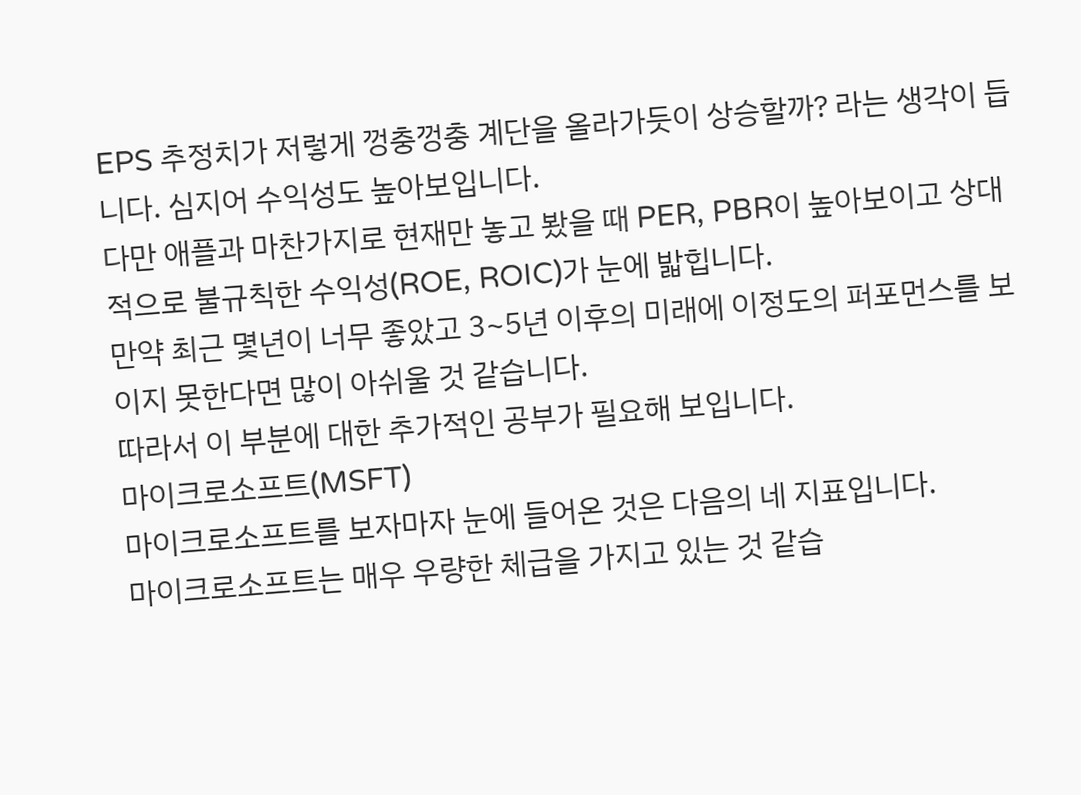EPS 추정치가 저렇게 껑충껑충 계단을 올라가듯이 상승할까? 라는 생각이 듭니다. 심지어 수익성도 높아보입니다.
다만 애플과 마찬가지로 현재만 놓고 봤을 때 PER, PBR이 높아보이고 상대적으로 불규칙한 수익성(ROE, ROIC)가 눈에 밟힙니다.
만약 최근 몇년이 너무 좋았고 3~5년 이후의 미래에 이정도의 퍼포먼스를 보이지 못한다면 많이 아쉬울 것 같습니다.
따라서 이 부분에 대한 추가적인 공부가 필요해 보입니다.
마이크로소프트(MSFT)
마이크로소프트를 보자마자 눈에 들어온 것은 다음의 네 지표입니다.
마이크로소프트는 매우 우량한 체급을 가지고 있는 것 같습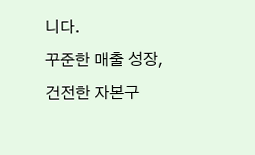니다.
꾸준한 매출 성장, 건전한 자본구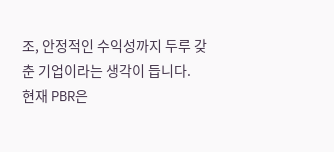조, 안정적인 수익성까지 두루 갖춘 기업이라는 생각이 듭니다.
현재 PBR은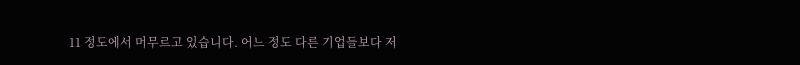11 정도에서 머무르고 있습니다. 어느 정도 다른 기업들보다 저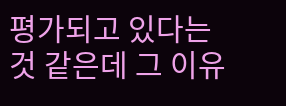평가되고 있다는 것 같은데 그 이유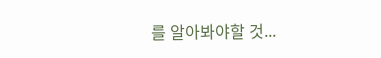를 알아봐야할 것...